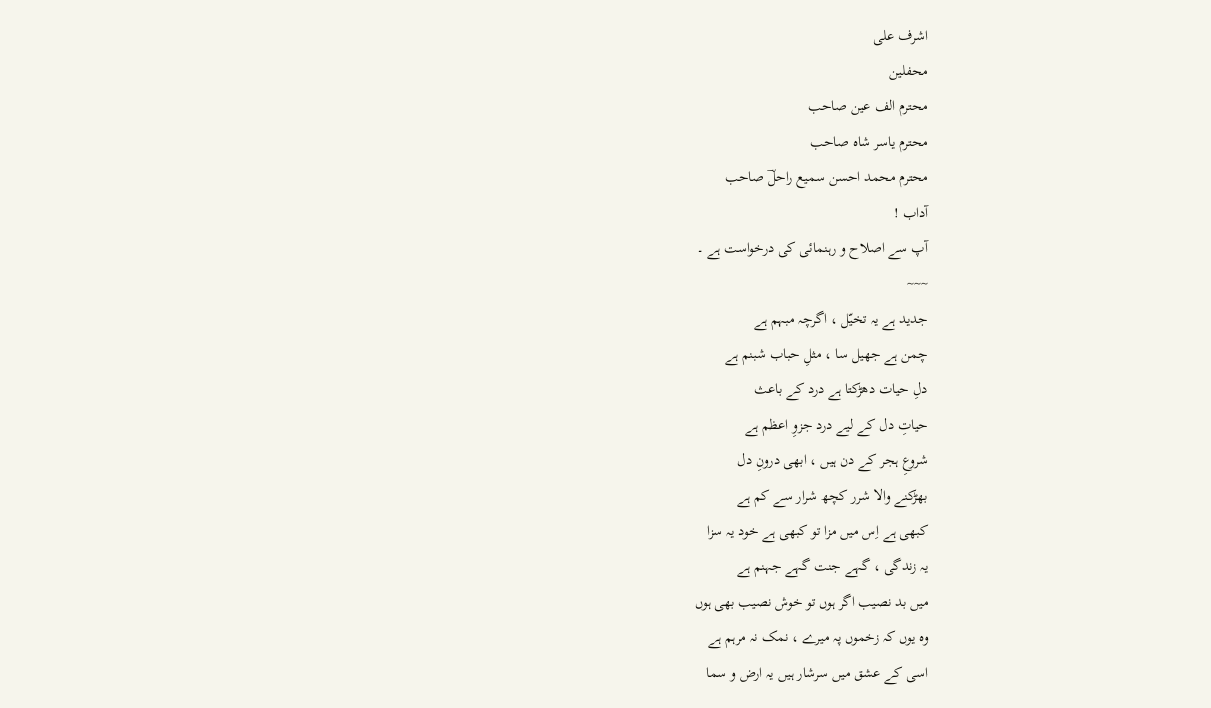اشرف علی
محفلین
محترم الف عین صاحب
محترم یاسر شاہ صاحب
محترم محمد احسن سمیع راحلؔ صاحب
آداب !
آپ سے اصلاح و رہنمائی کی درخواست ہے ۔
~~~
جدید ہے یہ تخیّل ، اگرچہ مبہم ہے
چمن ہے جھیل سا ، مثلِ حباب شبنم ہے
دلِ حیات دھڑکتا ہے درد کے باعث
حیاتِ دل کے لیے درد جزوِ اعظم ہے
شروعِ ہجر کے دن ہیں ، ابھی درونِ دل
بھڑکنے والا شرر کچھ شرار سے کم ہے
کبھی ہے اِس میں مزا تو کبھی ہے خود یہ سزا
یہ زندگی ، گہے جنت گہے جہنم ہے
میں بد نصیب اگر ہوں تو خوش نصیب بھی ہوں
وہ یوں کہ زخموں پہ میرے ، نمک نہ مرہم ہے
اسی کے عشق میں سرشار ہیں یہ ارض و سما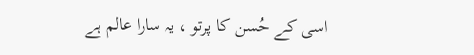اسی کے حُسن کا پرتو ، یہ سارا عالم ہے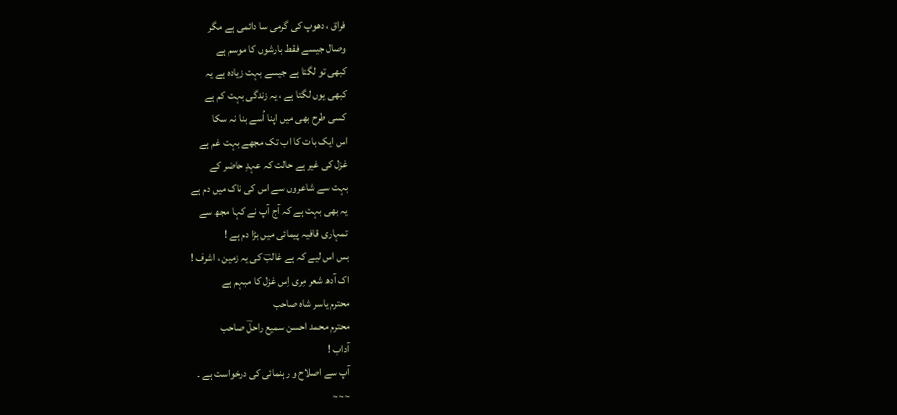فراق ، دھوپ کی گرمی سا دائمی ہے مگر
وصال جیسے فقط بارشوں کا موسم ہے
کبھی تو لگتا ہے جیسے بہت زیادہ ہے یہ
کبھی یوں لگتا ہے ، یہ زندگی بہت کم ہے
کسی طرح بھی میں اپنا اُسے بنا نہ سکا
اس ایک بات کا اب تک مجھے بہت غم ہے
غزل کی غیر ہے حالت کہ عہدِ حاضر کے
بہت سے شاعروں سے اس کی ناک میں دم ہے
یہ بھی بہت ہے کہ آج آپ نے کہا مجھ سے
تمہاری قافیہ پیمائی میں بڑا دم ہے !
بس اس لیے کہ ہے غالبؔ کی یہ زمین ، اشرف !
اک آدھ شعر مِری اِس غزل کا مبہم ہے
محترم یاسر شاہ صاحب
محترم محمد احسن سمیع راحلؔ صاحب
آداب !
آپ سے اصلاح و رہنمائی کی درخواست ہے ۔
~~~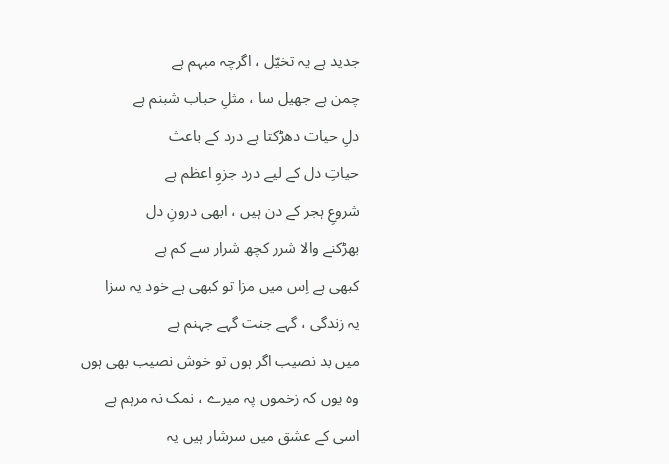جدید ہے یہ تخیّل ، اگرچہ مبہم ہے
چمن ہے جھیل سا ، مثلِ حباب شبنم ہے
دلِ حیات دھڑکتا ہے درد کے باعث
حیاتِ دل کے لیے درد جزوِ اعظم ہے
شروعِ ہجر کے دن ہیں ، ابھی درونِ دل
بھڑکنے والا شرر کچھ شرار سے کم ہے
کبھی ہے اِس میں مزا تو کبھی ہے خود یہ سزا
یہ زندگی ، گہے جنت گہے جہنم ہے
میں بد نصیب اگر ہوں تو خوش نصیب بھی ہوں
وہ یوں کہ زخموں پہ میرے ، نمک نہ مرہم ہے
اسی کے عشق میں سرشار ہیں یہ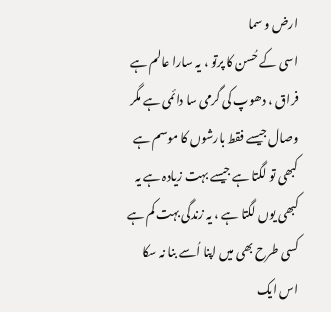ارض و سما
اسی کے حُسن کا پرتو ، یہ سارا عالم ہے
فراق ، دھوپ کی گرمی سا دائمی ہے مگر
وصال جیسے فقط بارشوں کا موسم ہے
کبھی تو لگتا ہے جیسے بہت زیادہ ہے یہ
کبھی یوں لگتا ہے ، یہ زندگی بہت کم ہے
کسی طرح بھی میں اپنا اُسے بنا نہ سکا
اس ایک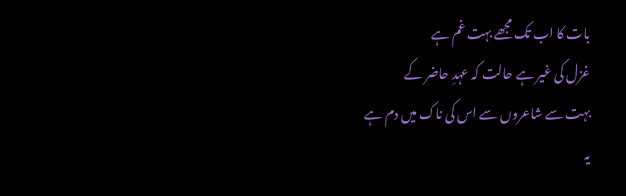بات کا اب تک مجھے بہت غم ہے
غزل کی غیر ہے حالت کہ عہدِ حاضر کے
بہت سے شاعروں سے اس کی ناک میں دم ہے
یہ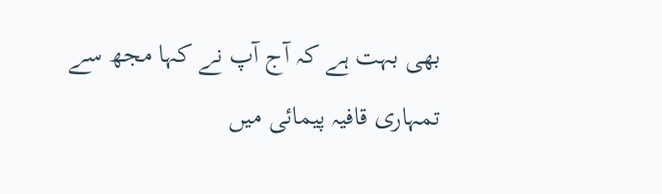بھی بہت ہے کہ آج آپ نے کہا مجھ سے
تمہاری قافیہ پیمائی میں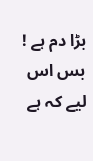بڑا دم ہے !
بس اس لیے کہ ہے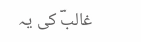غالبؔ کی یہ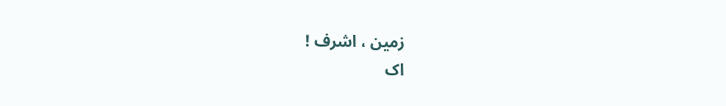زمین ، اشرف !
اک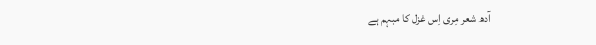آدھ شعر مِری اِس غزل کا مبہم ہے